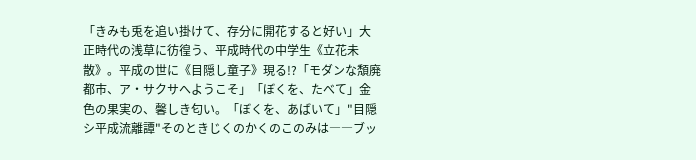「きみも兎を追い掛けて、存分に開花すると好い」大正時代の浅草に彷徨う、平成時代の中学生《立花未散》。平成の世に《目隠し童子》現る!?「モダンな頽廃都市、ア・サクサへようこそ」「ぼくを、たべて」金色の果実の、馨しき匂い。「ぼくを、あばいて」"目隠シ平成流離譚"そのときじくのかくのこのみは――ブッ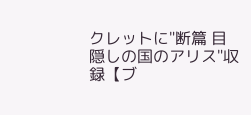クレットに"断篇 目隠しの国のアリス"収録【ブ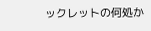ックレットの何処か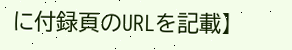に付録頁のURLを記載】